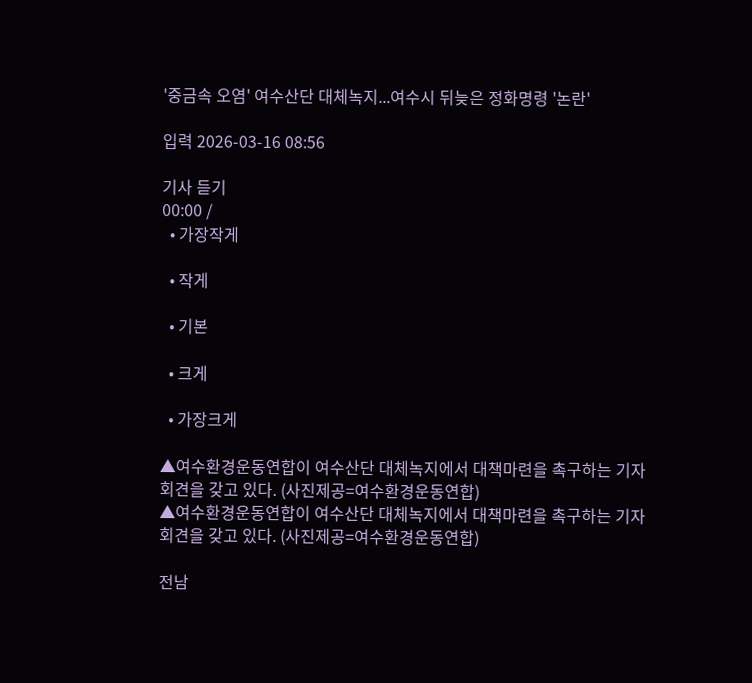'중금속 오염' 여수산단 대체녹지...여수시 뒤늦은 정화명령 '논란'

입력 2026-03-16 08:56

기사 듣기
00:00 /
  • 가장작게

  • 작게

  • 기본

  • 크게

  • 가장크게

▲여수환경운동연합이 여수산단 대체녹지에서 대책마련을 촉구하는 기자회견을 갖고 있다. (사진제공=여수환경운동연합)
▲여수환경운동연합이 여수산단 대체녹지에서 대책마련을 촉구하는 기자회견을 갖고 있다. (사진제공=여수환경운동연합)

전남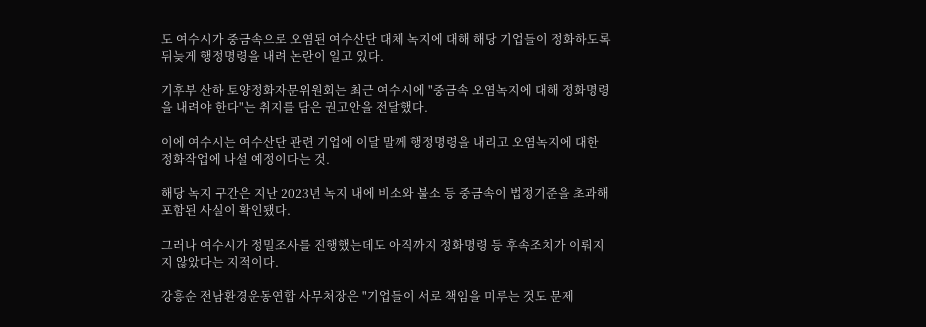도 여수시가 중금속으로 오염된 여수산단 대체 녹지에 대해 해당 기업들이 정화하도록 뒤늦게 행정명령을 내려 논란이 일고 있다.

기후부 산하 토양정화자문위원회는 최근 여수시에 "중금속 오염녹지에 대해 정화명령을 내려야 한다"는 취지를 담은 권고안을 전달했다.

이에 여수시는 여수산단 관련 기업에 이달 말께 행정명령을 내리고 오염녹지에 대한 정화작업에 나설 예정이다는 것.

해당 녹지 구간은 지난 2023년 녹지 내에 비소와 불소 등 중금속이 법정기준을 초과해 포함된 사실이 확인됐다.

그러나 여수시가 정밀조사를 진행했는데도 아직까지 정화명령 등 후속조치가 이뤄지지 않았다는 지적이다.

강흥순 전남환경운동연합 사무처장은 "기업들이 서로 책임을 미루는 것도 문제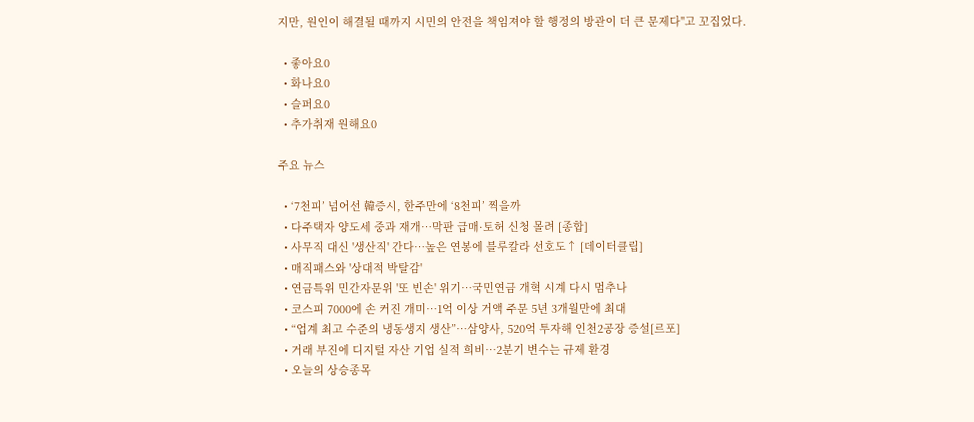지만, 원인이 해결될 때까지 시민의 안전을 책임져야 할 행정의 방관이 더 큰 문제다"고 꼬집었다.

  • 좋아요0
  • 화나요0
  • 슬퍼요0
  • 추가취재 원해요0

주요 뉴스

  • ‘7천피’ 넘어선 韓증시, 한주만에 ‘8천피’ 찍을까
  • 다주택자 양도세 중과 재개⋯막판 급매·토허 신청 몰려 [종합]
  • 사무직 대신 '생산직' 간다…높은 연봉에 블루칼라 선호도↑ [데이터클립]
  • 매직패스와 '상대적 박탈감'
  • 연금특위 민간자문위 '또 빈손' 위기⋯국민연금 개혁 시계 다시 멈추나
  • 코스피 7000에 손 커진 개미…1억 이상 거액 주문 5년 3개월만에 최대
  • “업계 최고 수준의 냉동생지 생산”…삼양사, 520억 투자해 인천2공장 증설[르포]
  • 거래 부진에 디지털 자산 기업 실적 희비…2분기 변수는 규제 환경
  • 오늘의 상승종목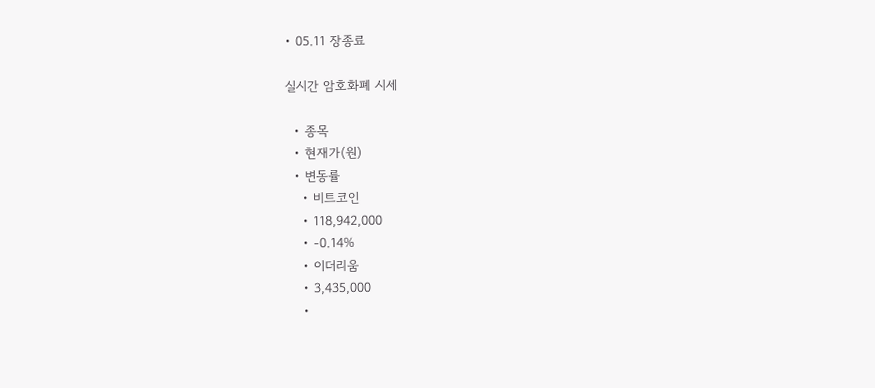• 05.11 장종료

실시간 암호화폐 시세

  • 종목
  • 현재가(원)
  • 변동률
    • 비트코인
    • 118,942,000
    • -0.14%
    • 이더리움
    • 3,435,000
    •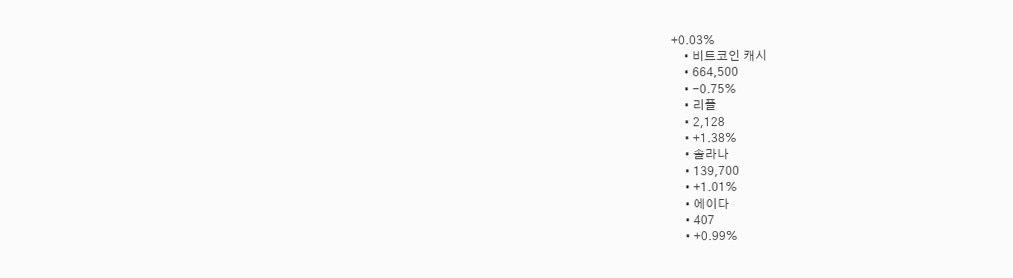+0.03%
    • 비트코인 캐시
    • 664,500
    • -0.75%
    • 리플
    • 2,128
    • +1.38%
    • 솔라나
    • 139,700
    • +1.01%
    • 에이다
    • 407
    • +0.99%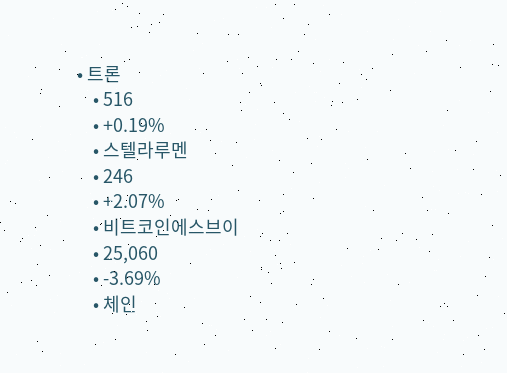• 트론
    • 516
    • +0.19%
    • 스텔라루멘
    • 246
    • +2.07%
    • 비트코인에스브이
    • 25,060
    • -3.69%
    • 체인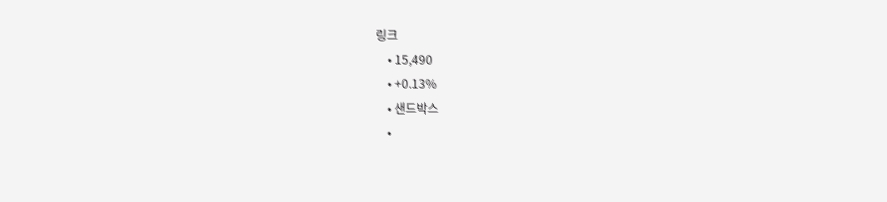링크
    • 15,490
    • +0.13%
    • 샌드박스
    •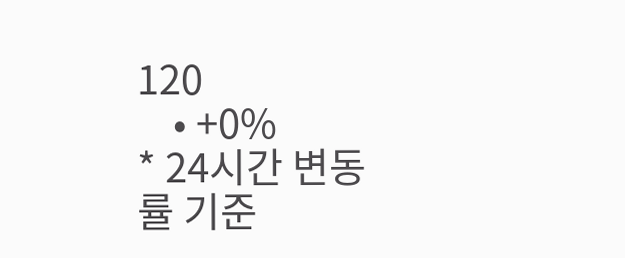120
    • +0%
* 24시간 변동률 기준